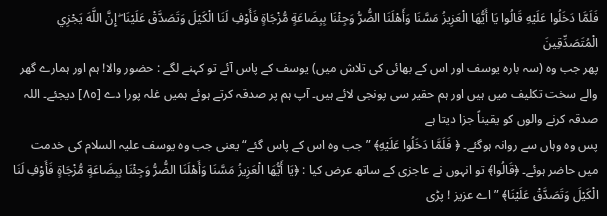فَلَمَّا دَخَلُوا عَلَيْهِ قَالُوا يَا أَيُّهَا الْعَزِيزُ مَسَّنَا وَأَهْلَنَا الضُّرُّ وَجِئْنَا بِبِضَاعَةٍ مُّزْجَاةٍ فَأَوْفِ لَنَا الْكَيْلَ وَتَصَدَّقْ عَلَيْنَا ۖ إِنَّ اللَّهَ يَجْزِي الْمُتَصَدِّقِينَ
پھر جب وہ (سہ بارہ یوسف اور اس کے بھائی کی تلاش میں) یوسف کے پاس آئے تو کہنے لگے : حضور والا! ہم اور ہمارے گھر والے سخت تکلیف میں ہیں اور ہم حقیر سی پونجی لائے ہیں۔ آپ ہم پر صدقہ کرتے ہوئے ہمیں غلہ پورا دے [٨٥] دیجئے۔ اللہ صدقہ کرنے والوں کو یقیناً جزا دیتا ہے
پس وہ وہاں سے روانہ ہوگئے۔ ﴿ فَلَمَّا دَخَلُوا عَلَيْهِ﴾ ” جب وہ اس کے پاس گئے“ یعنی جب وہ یوسف علیہ السلام کی خدمت میں حاضر ہوئے۔ ﴿قَالُوا﴾ تو انہوں نے عاجزی کے ساتھ عرض کیا : ﴿يَا أَيُّهَا الْعَزِيزُ مَسَّنَا وَأَهْلَنَا الضُّرُّ وَجِئْنَا بِبِضَاعَةٍ مُّزْجَاةٍ فَأَوْفِ لَنَا الْكَيْلَ وَتَصَدَّقْ عَلَيْنَا﴾ ” اے عزیز ! پڑی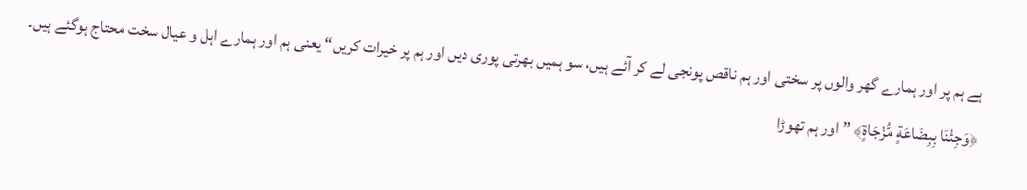ہے ہم پر اور ہمارے گھر والوں پر سختی اور ہم ناقص پونجی لے کر آئے ہیں، سو ہمیں بھرتی پوری دیں اور ہم پر خیرات کریں“ یعنی ہم اور ہمارے اہل و عیال سخت محتاج ہوگئے ہیں۔ ﴿وَجِئْنَا بِبِضَاعَةٍ مُّزْجَاةٍ﴾ ” اور ہم تھوڑا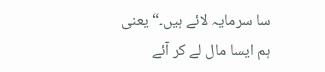سا سرمایہ لائے ہیں۔“ یعنی ہم ایسا مال لے کر آئے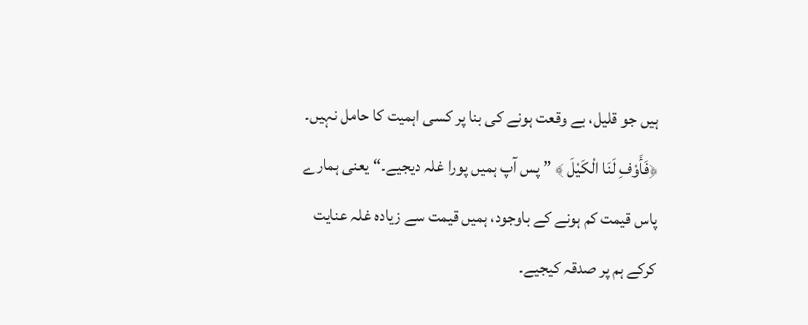ہیں جو قلیل، بے وقعت ہونے کی بنا پر کسی اہمیت کا حامل نہیں۔ ﴿فَأَوْفِ لَنَا الْكَيْلَ ﴾ ” پس آپ ہمیں پورا غلہ دیجیے۔“ یعنی ہمارے پاس قیمت کم ہونے کے باوجود، ہمیں قیمت سے زیادہ غلہ عنایت کرکے ہم پر صدقہ کیجیے۔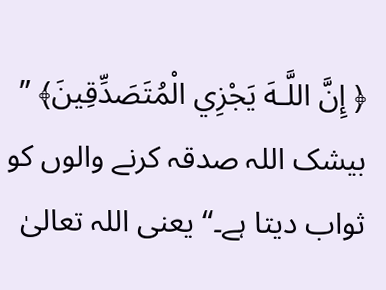﴿ إِنَّ اللَّـهَ يَجْزِي الْمُتَصَدِّقِينَ﴾ ” بیشک اللہ صدقہ کرنے والوں کو ثواب دیتا ہے۔“ یعنی اللہ تعالیٰ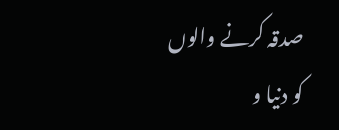صدقہ کرنے والوں کو دنیا و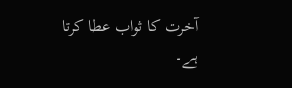آخرت کا ثواب عطا کرتا ہے۔